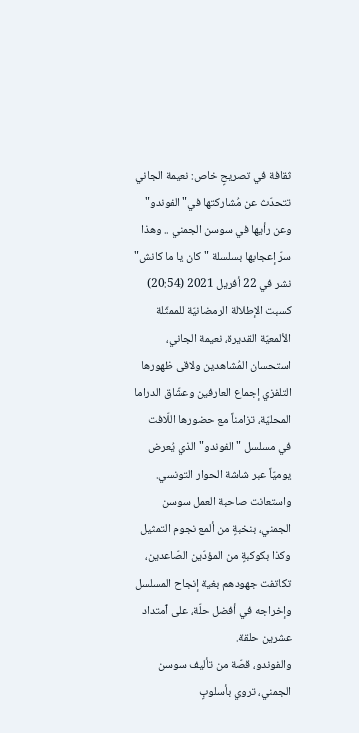ثقافة في تصريحٍ خاص: نعيمة الجاني تتحدّث عن مُشاركتها في"الفوندو" وعن رأيها في سوسن الجمني .. وهذا سرّ إعجابها بسلسلة "كان يا ما كانش"
نشر في 22 أفريل 2021 (20:54)
كسبت الإطلالة الرمضانيّة للممثّلة الألمعيّة القديرة، نعيمة الجاني، استحسان المُشاهدين ولاقى ظهورها التلفزي إجماع العارفين وعشّاق الدراما المحليّة، تزامناً مع حضورها اللّافت في مسلسل "الفوندو" الذي يُعرض يوميّاً عبر شاشة الحوار التونسي.
واستعانت صاحبة العمل سوسن الجمني، بنخبةٍ من ألمع نجوم التمثيل وكذا بكوكبةٍ من المؤدّين الصّاعدين، تكاتفت جهودهم بغية إنجاح المسلسل وإخراجه في أفضل حلّة، على ٱمتداد عشرين حلقة.
والفوندو، قصّة من تأليف سوسن الجمني، تروي بأسلوبٍ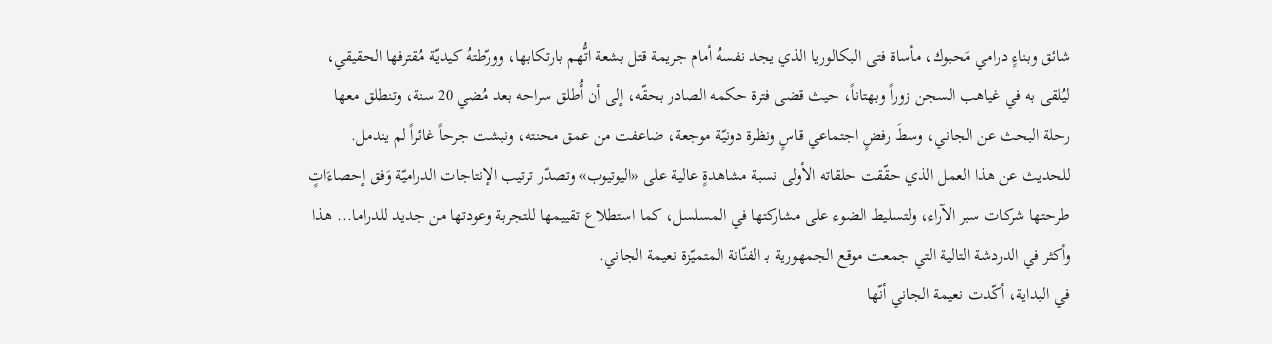شائق وبناءٍ درامي مَحبوك، مأساة فتى البكالوريا الذي يجد نفسهُ أمام جريمة قتل بشعة اتُّهم بارتكابها، وورّطتهُ كيديّة مُقترفها الحقيقي، ليُلقى به في غياهب السجن زوراً وبهتاناً، حيث قضى فترة حكمه الصادر بحقّه، إلى أن أُطلق سراحه بعد مُضي 20 سنة، وتنطلق معها رحلة البحث عن الجاني، وسطَ رفضٍ اجتماعي قاسٍ ونظرة دونيّة موجعة، ضاعفت من عمق محنته، ونبشت جرحاً غائراً لم يندمل.
للحديث عن هذا العمل الذي حقّقت حلقاته الأولى نسبة مشاهدةٍ عالية على «اليوتيوب» وتصدّر ترتيب الإنتاجات الدراميّة وَفق إحصاءَاتٍ طرحتها شركات سبر الآراء، ولتسليط الضوء على مشاركتها في المسلسل، كما استطلاع تقييمها للتجربة وعودتها من جديد للدراما... هذا وأكثر في الدردشة التالية التي جمعت موقع الجمهورية بـ الفنّانة المتميّزة نعيمة الجاني.
في البداية، أكّدت نعيمة الجاني أنّها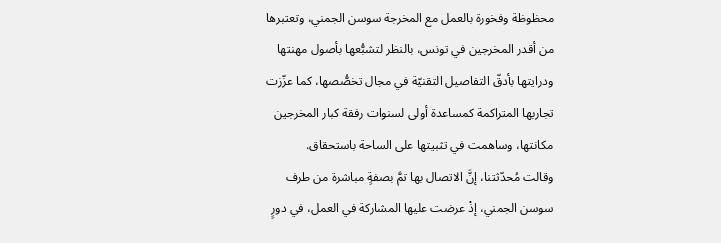محظوظة وفخورة بالعمل مع المخرجة سوسن الجمني، وتعتبرها من أقدر المخرجين في تونس، بالنظر لتشبُّعها بأصول مهنتها ودرايتها بأدقّ التفاصيل التقنيّة في مجال تخصُّصها، كما عزّزت تجاربها المتراكمة كمساعدة أولى لسنوات رفقة كبار المخرجين مكانتها، وساهمت في تثبيتها على الساحة باستحقاق.
وقالت مُحدّثتنا، إنَّ الاتصال بها تمَّ بصفةٍ مباشرة من طرف سوسن الجمني، إذْ عرضت عليها المشاركة في العمل، في دورٍ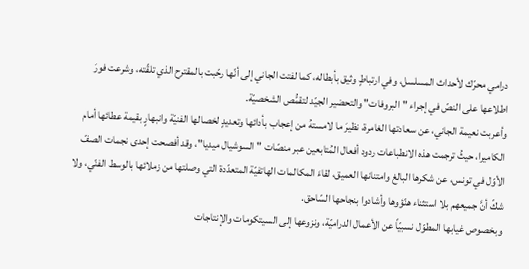درامي محرّك لأحداث المسلسل، وفي ارتباطٍ وثيق بأبطاله، كما لفتت الجاني إلى أنّها رحّبت بالمقترح الذي تلقّته، وشرعت فورَ اطلاعها على النصّ في إجراء "البروفات" والتحضير الجيّد لتقمُّص الشخصيّة.
وأعربت نعيمة الجاني، عن سعادتها الغامرة، نظيرَ ما لامستهُ من إعجاب بأدائها وتعديدٍ لخصالها الفنيّة وانبهارٍ بقيمة عطائها أمام الكاميرا، حيثُ ترجمت هذه الانطباعات ردود أفعال المُتابعين عبر منصّات "السوشيال ميديا"، وقد أفصحت إحدى نجمات الصفّ الأوّل في تونس، عن شكرها البالغ وامتنانها العميق، لقاءَ المكالمات الهاتفيّة المتعدّدة التي وصلتها من زملائها بالوسط الفنّي، ولا شكّ أنَّ جميعهم بلا استثناء هنّؤوها وأشادوا بنجاحها السّاحق.
وبخصوص غيابها المطوّل نسبيّاً عن الأعمال الدراميّة، ونزوعها إلى السيتكومات والإنتاجات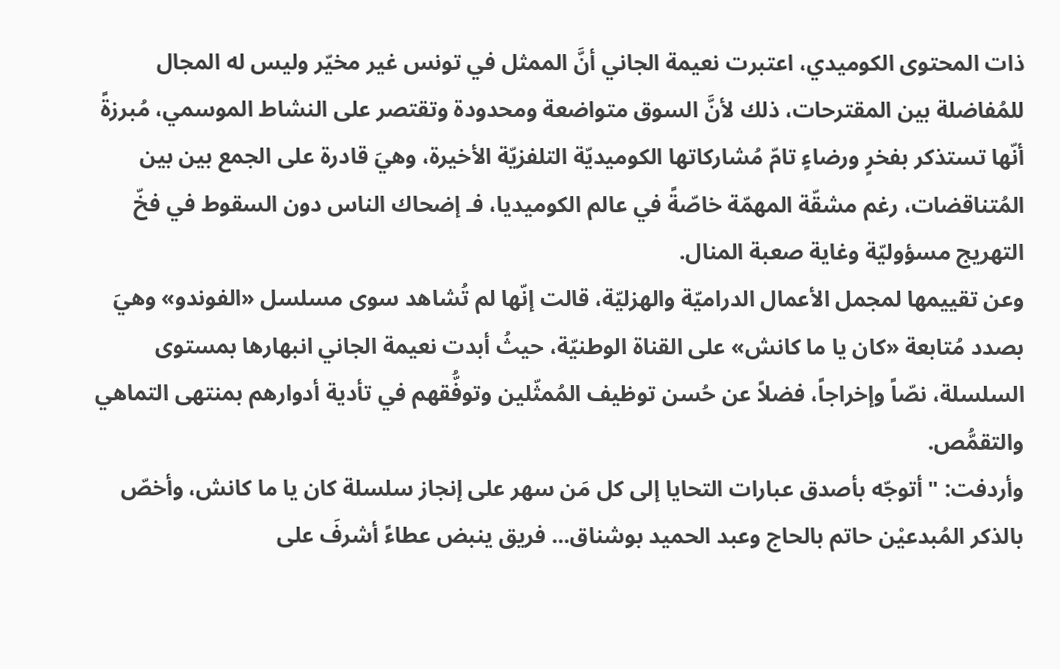ذات المحتوى الكوميدي، اعتبرت نعيمة الجاني أنَّ الممثل في تونس غير مخيّر وليس له المجال للمُفاضلة بين المقترحات، ذلك لأنَّ السوق متواضعة ومحدودة وتقتصر على النشاط الموسمي، مُبرزةً أنّها تستذكر بفخرٍ ورضاءٍ تامّ مُشاركاتها الكوميديّة التلفزيّة الأخيرة، وهيَ قادرة على الجمع بين بين المُتناقضات، رغم مشقّة المهمّة خاصّةً في عالم الكوميديا، فـ إضحاك الناس دون السقوط في فخّ التهريج مسؤوليّة وغاية صعبة المنال.
وعن تقييمها لمجمل الأعمال الدراميّة والهزليّة، قالت إنّها لم تُشاهد سوى مسلسل «الفوندو» وهيَ بصدد مُتابعة «كان يا ما كانش» على القناة الوطنيّة، حيثُ أبدت نعيمة الجاني انبهارها بمستوى السلسلة، نصّاً وإخراجاً، فضلاً عن حُسن توظيف المُمثّلين وتوفُّقهم في تأدية أدوارهم بمنتهى التماهي والتقمُّص.
وأردفت: "أتوجّه بأصدق عبارات التحايا إلى كل مَن سهر على إنجاز سلسلة كان يا ما كانش، وأخصّ بالذكر المُبدعيْن حاتم بالحاج وعبد الحميد بوشناق... فريق ينبض عطاءً أشرفَ على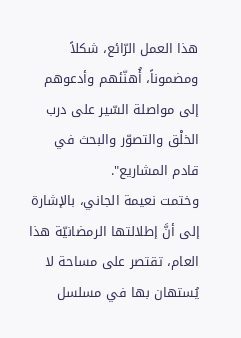هذا العمل الرّائع، شكلاً ومضموناً، أُهنّئهم وأدعوهم إلى مواصلة السّير على درب الخلْق والتصوّر والبحث في قادم المشاريع".
وختمت نعيمة الجاني، بالإشارة إلى أنَّ إطلالتها الرمضانيّة هذا العام، تقتصر على مساحة لا يُستهان بها في مسلسل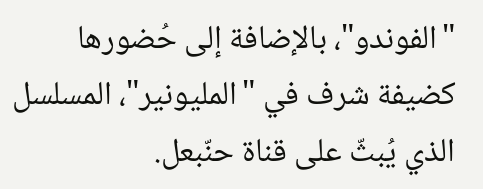"الفوندو"، بالإضافة إلى حُضورها كضيفة شرف في "المليونير"، المسلسل الذي يُبثّ على قناة حنّبعل.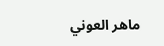ماهر العوني